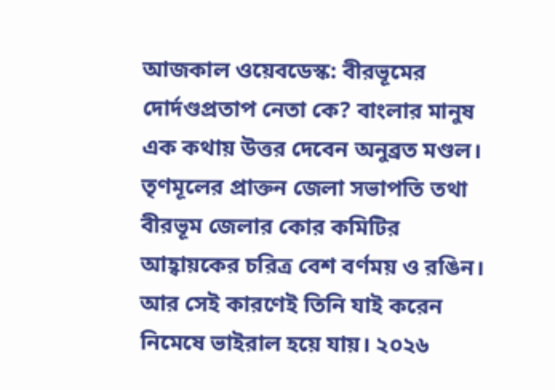আজকাল ওয়েবডেস্ক: বীরভূমের দোর্দণ্ডপ্রতাপ নেতা কে? বাংলার মানুষ এক কথায় উত্তর দেবেন অনুব্রত মণ্ডল। তৃণমূলের প্রাক্তন জেলা সভাপতি তথা বীরভূম জেলার কোর কমিটির আহ্বায়কের চরিত্র বেশ বর্ণময় ও রঙিন।
আর সেই কারণেই তিনি যাই করেন নিমেষে ভাইরাল হয়ে যায়। ২০২৬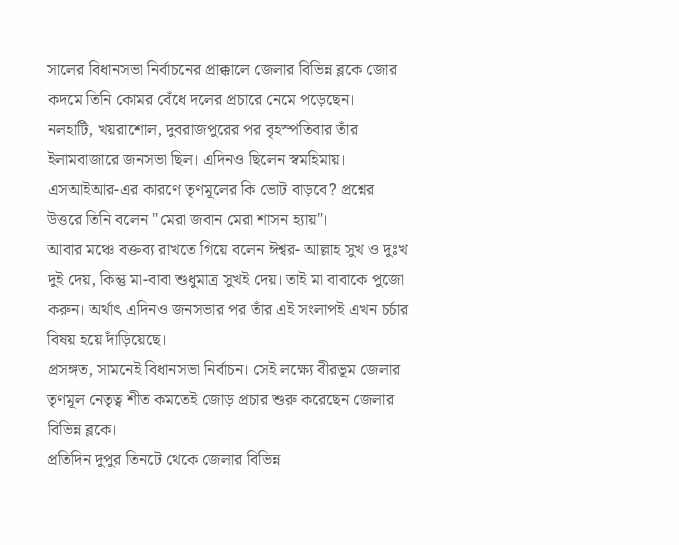সালের বিধানসভা নির্বাচনের প্রাক্কালে জেলার বিভিন্ন ব্লকে জোর কদমে তিনি কোমর বেঁধে দলের প্রচারে নেমে পড়েছেন।
নলহাটি, খয়রাশোল, দুবরাজপুরের পর বৃহস্পতিবার তাঁর ইলামবাজারে জনসভা ছিল। এদিনও ছিলেন স্বমহিমায়। এসআইআর-এর কারণে তৃণমূলের কি ভোট বাড়বে? প্রশ্নের উত্তরে তিনি বলেন ''মেরা জবান মেরা শাসন হ্যায়"।
আবার মঞ্চে বক্তব্য রাখতে গিয়ে বলেন ঈশ্বর- আল্লাহ সুখ ও দুঃখ দুই দেয়, কিন্তু মা-বাবা শুধুমাত্র সুখই দেয়। তাই মা বাবাকে পুজো করুন। অর্থাৎ এদিনও জনসভার পর তাঁর এই সংলাপই এখন চর্চার বিষয় হয়ে দাঁড়িয়েছে।
প্রসঙ্গত, সামনেই বিধানসভা নির্বাচন। সেই লক্ষ্যে বীরভূম জেলার তৃণমূল নেতৃত্ব শীত কমতেই জোড় প্রচার শুরু করেছেন জেলার বিভিন্ন ব্লকে।
প্রতিদিন দুপুর তিনটে থেকে জেলার বিভিন্ন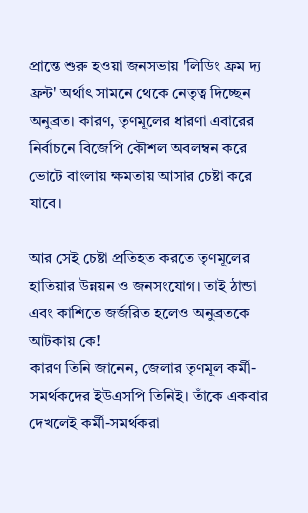প্রান্তে শুরু হওয়া জনসভায় 'লিডিং ফ্রম দ্য ফ্রন্ট' অর্থাৎ সামনে থেকে নেতৃত্ব দিচ্ছেন অনুব্রত। কারণ, তৃণমূলের ধারণা এবারের নির্বাচনে বিজেপি কৌশল অবলম্বন করে ভোটে বাংলায় ক্ষমতায় আসার চেষ্টা করে যাবে।

আর সেই চেষ্টা প্রতিহত করতে তৃণমূলের হাতিয়ার উন্নয়ন ও জনসংযোগ। তাই ঠান্ডা এবং কাশিতে জর্জরিত হলেও অনুব্রতকে আটকায় কে!
কারণ তিনি জানেন, জেলার তৃণমূল কর্মী- সমর্থকদের ইউএসপি তিনিই। তাঁকে একবার দেখলেই কর্মী-সমর্থকরা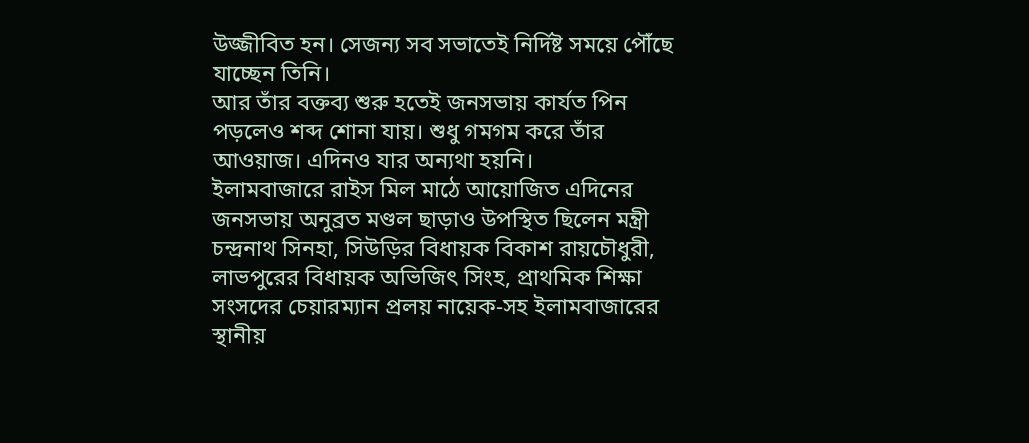উজ্জীবিত হন। সেজন্য সব সভাতেই নির্দিষ্ট সময়ে পৌঁছে যাচ্ছেন তিনি।
আর তাঁর বক্তব্য শুরু হতেই জনসভায় কার্যত পিন পড়লেও শব্দ শোনা যায়। শুধু গমগম করে তাঁর আওয়াজ। এদিনও যার অন্যথা হয়নি।
ইলামবাজারে রাইস মিল মাঠে আয়োজিত এদিনের জনসভায় অনুব্রত মণ্ডল ছাড়াও উপস্থিত ছিলেন মন্ত্রী চন্দ্রনাথ সিনহা, সিউড়ির বিধায়ক বিকাশ রায়চৌধুরী, লাভপুরের বিধায়ক অভিজিৎ সিংহ, প্রাথমিক শিক্ষা সংসদের চেয়ারম্যান প্রলয় নায়েক-সহ ইলামবাজারের স্থানীয়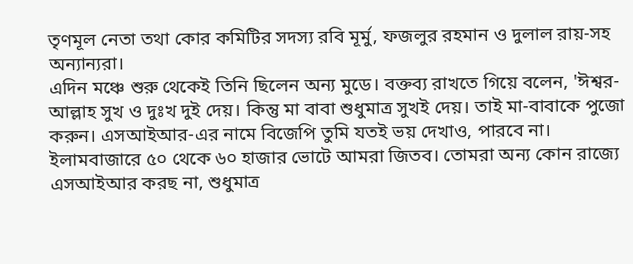তৃণমূল নেতা তথা কোর কমিটির সদস্য রবি মূর্মু, ফজলুর রহমান ও দুলাল রায়-সহ অন্যান্যরা।
এদিন মঞ্চে শুরু থেকেই তিনি ছিলেন অন্য মুডে। বক্তব্য রাখতে গিয়ে বলেন, 'ঈশ্বর-আল্লাহ সুখ ও দুঃখ দুই দেয়। কিন্তু মা বাবা শুধুমাত্র সুখই দেয়। তাই মা-বাবাকে পুজো করুন। এসআইআর-এর নামে বিজেপি তুমি যতই ভয় দেখাও, পারবে না। ইলামবাজারে ৫০ থেকে ৬০ হাজার ভোটে আমরা জিতব। তোমরা অন্য কোন রাজ্যে এসআইআর করছ না, শুধুমাত্র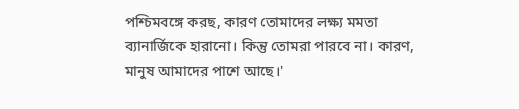পশ্চিমবঙ্গে করছ, কারণ তোমাদের লক্ষ্য মমতা ব্যানার্জিকে হারানো। কিন্তু তোমরা পারবে না। কারণ, মানুষ আমাদের পাশে আছে।'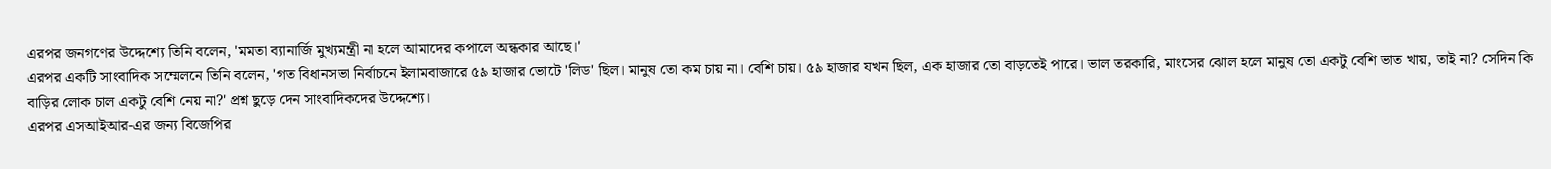এরপর জনগণের উদ্দেশ্যে তিনি বলেন, 'মমতা ব্যানার্জি মুখ্যমন্ত্রী না হলে আমাদের কপালে অন্ধকার আছে।'
এরপর একটি সাংবাদিক সম্মেলনে তিনি বলেন, 'গত বিধানসভা নির্বাচনে ইলামবাজারে ৫৯ হাজার ভোটে 'লিড' ছিল। মানুষ তো কম চায় না। বেশি চায়। ৫৯ হাজার যখন ছিল, এক হাজার তো বাড়তেই পারে। ভাল তরকারি, মাংসের ঝোল হলে মানুষ তো একটু বেশি ভাত খায়, তাই না? সেদিন কি বাড়ির লোক চাল একটু বেশি নেয় না?' প্রশ্ন ছুড়ে দেন সাংবাদিকদের উদ্দেশ্যে।
এরপর এসআইআর-এর জন্য বিজেপির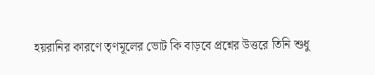হয়রানির কারণে তৃণমূলের ভোট কি বাড়বে প্রশ্নের উত্তরে তিনি শুধু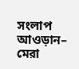সংলাপ আওড়ান– মেরা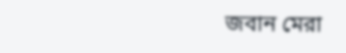জবান মেরা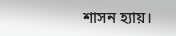শাসন হ্যায়।